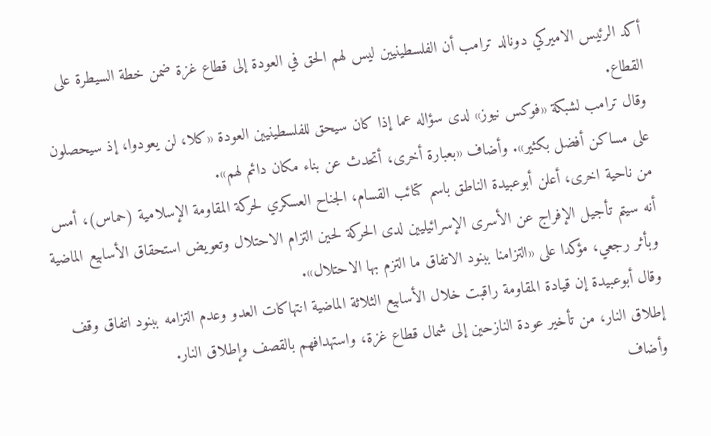أكد الرئيس الاميركي دونالد ترامب أن الفلسطينيين ليس لهم الحق في العودة إلى قطاع غزة ضمن خطة السيطرة على القطاع.
وقال ترامب لشبكة «فوكس نيوز» لدى سؤاله عما إذا كان سيحق للفلسطينيين العودة «كلا، لن يعودوا، إذ سيحصلون على مساكن أفضل بكثير». وأضاف «بعبارة أخرى، أتحدث عن بناء مكان دائم لهم».
من ناحية اخرى، أعلن أبوعبيدة الناطق باسم كتائب القسام، الجناح العسكري لحركة المقاومة الإسلامية (حماس)، أمس أنه سيتم تأجيل الإفراج عن الأسرى الإسرائيليين لدى الحركة لحين التزام الاحتلال وتعويض استحقاق الأسابيع الماضية وبأثر رجعي، مؤكدا على «التزامنا ببنود الاتفاق ما التزم بها الاحتلال».
وقال أبوعبيدة إن قيادة المقاومة راقبت خلال الأسابيع الثلاثة الماضية انتهاكات العدو وعدم التزامه ببنود اتفاق وقف إطلاق النار، من تأخير عودة النازحين إلى شمال قطاع غزة، واستهدافهم بالقصف وإطلاق النار.
وأضاف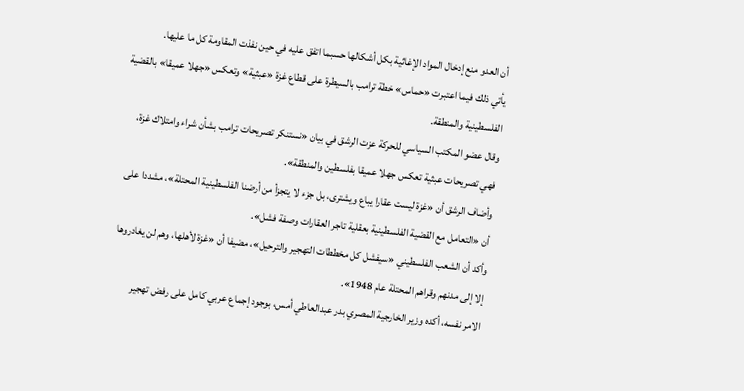أن العدو منع إدخال المواد الإغاثية بكل أشكالها حسبما اتفق عليه في حين نفذت المقاومة كل ما عليها.
يأتي ذلك فيما اعتبرت «حماس» خطة ترامب بالسيطرة على قطاع غزة «عبثية» وتعكس «جهلا عميقا» بالقضية الفلسطينية والمنطقة.
وقال عضو المكتب السياسي للحركة عزت الرشق في بيان «نستنكر تصريحات ترامب بشأن شراء وامتلاك غزة، فهي تصريحات عبثية تعكس جهلا عميقا بفلسطين والمنطقة».
وأضاف الرشق أن «غزة ليست عقارا يباع ويشترى، بل جزء لا يتجزأ من أرضنا الفلسطينية المحتلة»، مشددا على أن «التعامل مع القضية الفلسطينية بعقلية تاجر العقارات وصفة فشل».
وأكد أن الشعب الفلسطيني «سيفشل كل مخططات التهجير والترحيل»، مضيفا أن «غزة لأهلها، وهم لن يغادروها إلا إلى مدنهم وقراهم المحتلة عام 1948».
الامر نفسه، أكده وزير الخارجية المصري بدر عبدالعاطي أمس، بوجود إجماع عربي كامل على رفض تهجير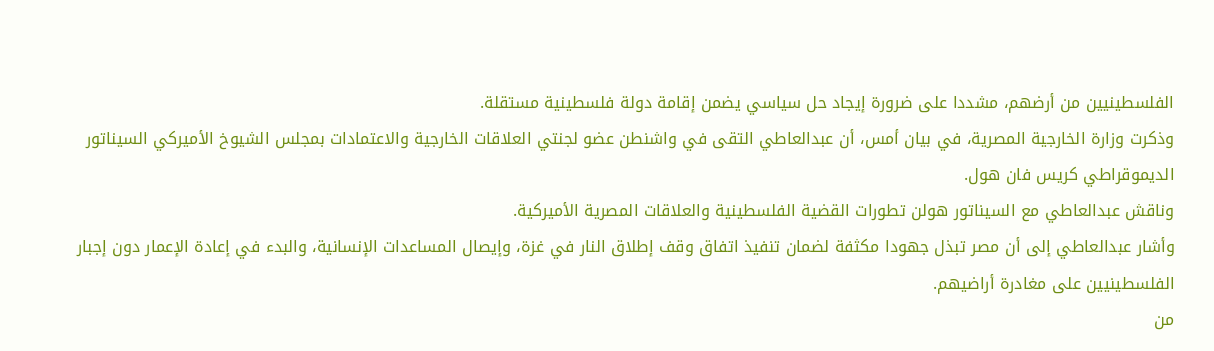الفلسطينيين من أرضهم، مشددا على ضرورة إيجاد حل سياسي يضمن إقامة دولة فلسطينية مستقلة.
وذكرت وزارة الخارجية المصرية، في بيان أمس، أن عبدالعاطي التقى في واشنطن عضو لجنتي العلاقات الخارجية والاعتمادات بمجلس الشيوخ الأميركي السيناتور الديموقراطي كريس فان هول.
وناقش عبدالعاطي مع السيناتور هولن تطورات القضية الفلسطينية والعلاقات المصرية الأميركية.
وأشار عبدالعاطي إلى أن مصر تبذل جهودا مكثفة لضمان تنفيذ اتفاق وقف إطلاق النار في غزة، وإيصال المساعدات الإنسانية، والبدء في إعادة الإعمار دون إجبار الفلسطينيين على مغادرة أراضيهم.
من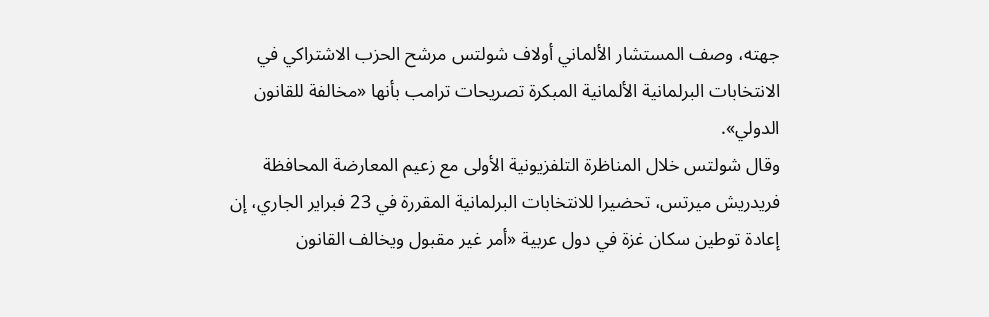جهته، وصف المستشار الألماني أولاف شولتس مرشح الحزب الاشتراكي في الانتخابات البرلمانية الألمانية المبكرة تصريحات ترامب بأنها «مخالفة للقانون الدولي».
وقال شولتس خلال المناظرة التلفزيونية الأولى مع زعيم المعارضة المحافظة فريدريش ميرتس، تحضيرا للانتخابات البرلمانية المقررة في 23 فبراير الجاري، إن إعادة توطين سكان غزة في دول عربية «أمر غير مقبول ويخالف القانون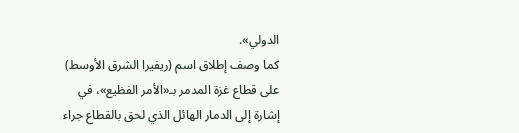الدولي».
كما وصف إطلاق اسم (ريفيرا الشرق الأوسط) على قطاع غزة المدمر بـ«الأمر الفظيع»، في إشارة إلى الدمار الهائل الذي لحق بالقطاع جراء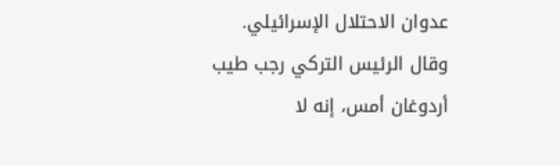عدوان الاحتلال الإسرائيلي.
وقال الرئيس التركي رجب طيب أردوغان أمس، إنه لا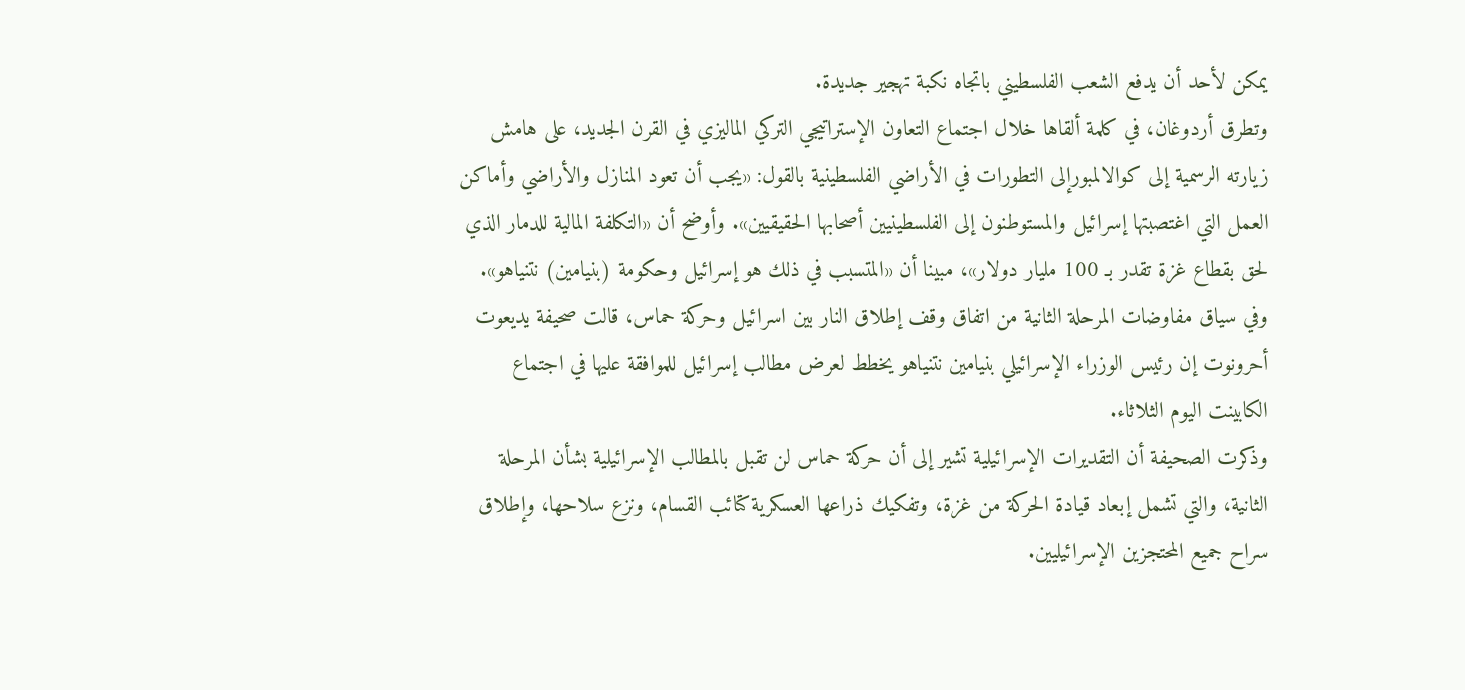يمكن لأحد أن يدفع الشعب الفلسطيني باتجاه نكبة تهجير جديدة.
وتطرق أردوغان، في كلمة ألقاها خلال اجتماع التعاون الإستراتيجي التركي الماليزي في القرن الجديد، على هامش زيارته الرسمية إلى كوالالمبورإلى التطورات في الأراضي الفلسطينية بالقول: «يجب أن تعود المنازل والأراضي وأماكن العمل التي اغتصبتها إسرائيل والمستوطنون إلى الفلسطينيين أصحابها الحقيقيين». وأوضح أن «التكلفة المالية للدمار الذي لحق بقطاع غزة تقدر بـ 100 مليار دولار»، مبينا أن «المتسبب في ذلك هو إسرائيل وحكومة (بنيامين) نتنياهو».
وفي سياق مفاوضات المرحلة الثانية من اتفاق وقف إطلاق النار بين اسرائيل وحركة حماس، قالت صحيفة يديعوت أحرونوت إن رئيس الوزراء الإسرائيلي بنيامين نتنياهو يخطط لعرض مطالب إسرائيل للموافقة عليها في اجتماع الكابينت اليوم الثلاثاء.
وذكرت الصحيفة أن التقديرات الإسرائيلية تشير إلى أن حركة حماس لن تقبل بالمطالب الإسرائيلية بشأن المرحلة الثانية، والتي تشمل إبعاد قيادة الحركة من غزة، وتفكيك ذراعها العسكرية كتائب القسام، ونزع سلاحها، وإطلاق سراح جميع المحتجزين الإسرائيليين.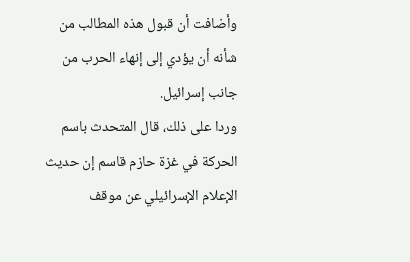وأضافت أن قبول هذه المطالب من شأنه أن يؤدي إلى إنهاء الحرب من جانب إسرائيل.
وردا على ذلك، قال المتحدث باسم الحركة في غزة حازم قاسم إن حديث الإعلام الإسرائيلي عن موقف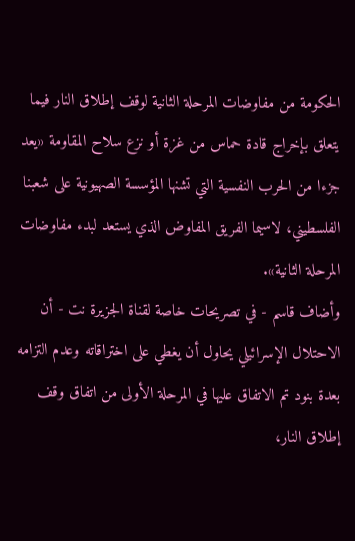الحكومة من مفاوضات المرحلة الثانية لوقف إطلاق النار فيما يتعلق بإخراج قادة حماس من غزة أو نزع سلاح المقاومة «يعد جزءا من الحرب النفسية التي تشنها المؤسسة الصهيونية على شعبنا الفلسطيني، لاسيما الفريق المفاوض الذي يستعد لبدء مفاوضات المرحلة الثانية».
وأضاف قاسم - في تصريحات خاصة لقناة الجزيرة نت - أن الاحتلال الإسرائيلي يحاول أن يغطي على اختراقاته وعدم التزامه بعدة بنود تم الاتفاق عليها في المرحلة الأولى من اتفاق وقف إطلاق النار،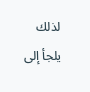لذلك يلجأ إلى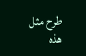طرح مثل هذه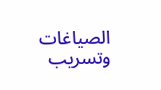الصياغات وتسريب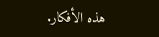هذه الأفكار.